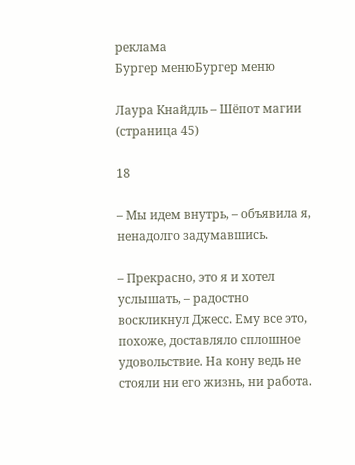реклама
Бургер менюБургер меню

Лаура Кнайдль – Шёпот магии (страница 45)

18

– Мы идем внутрь, – объявила я, ненадолго задумавшись.

– Прекрасно, это я и хотел услышать, – радостно воскликнул Джесс. Ему все это, похоже, доставляло сплошное удовольствие. На кону ведь не стояли ни его жизнь, ни работа.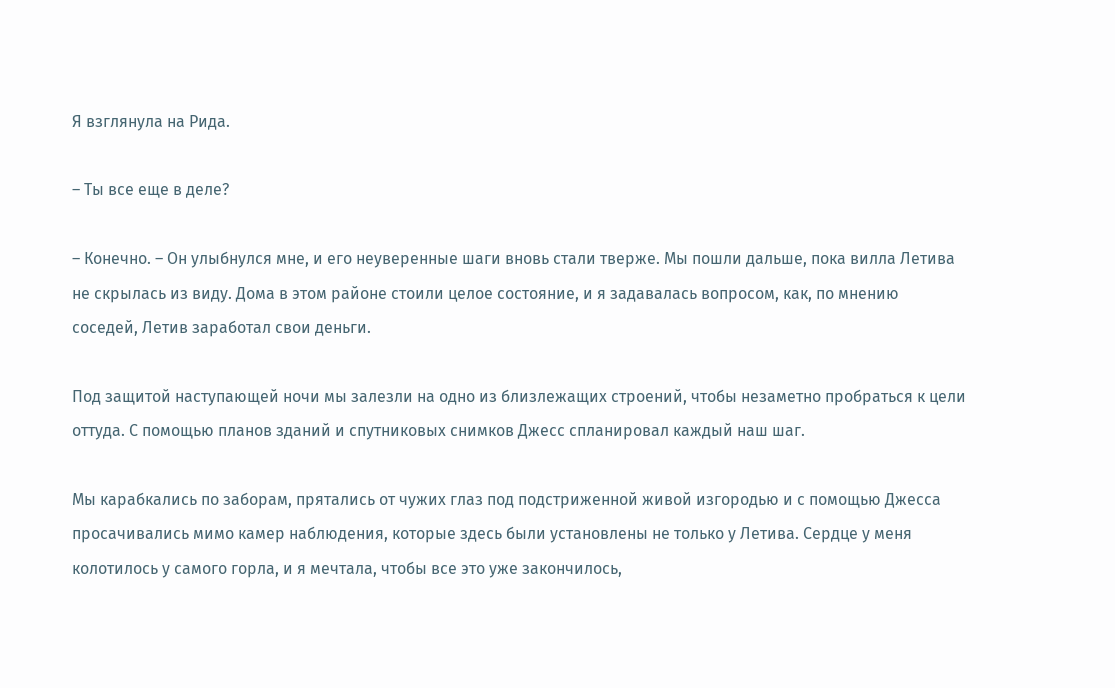Я взглянула на Рида.

– Ты все еще в деле?

– Конечно. – Он улыбнулся мне, и его неуверенные шаги вновь стали тверже. Мы пошли дальше, пока вилла Летива не скрылась из виду. Дома в этом районе стоили целое состояние, и я задавалась вопросом, как, по мнению соседей, Летив заработал свои деньги.

Под защитой наступающей ночи мы залезли на одно из близлежащих строений, чтобы незаметно пробраться к цели оттуда. С помощью планов зданий и спутниковых снимков Джесс спланировал каждый наш шаг.

Мы карабкались по заборам, прятались от чужих глаз под подстриженной живой изгородью и с помощью Джесса просачивались мимо камер наблюдения, которые здесь были установлены не только у Летива. Сердце у меня колотилось у самого горла, и я мечтала, чтобы все это уже закончилось,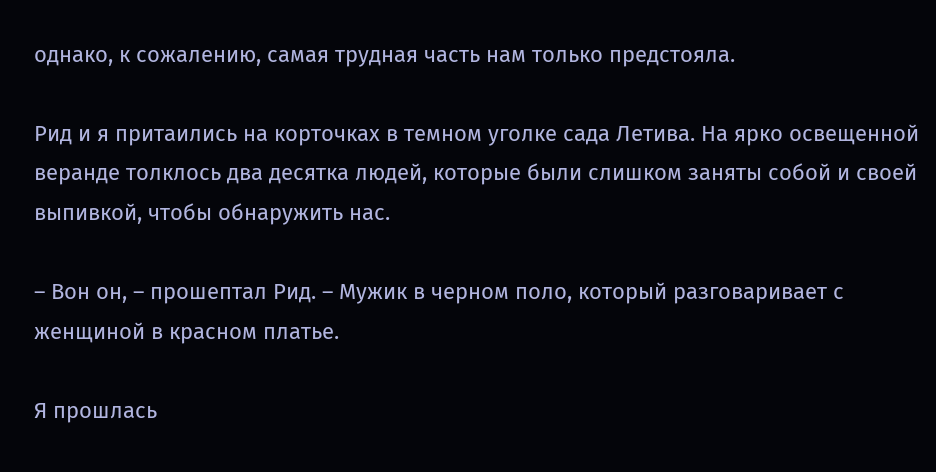однако, к сожалению, самая трудная часть нам только предстояла.

Рид и я притаились на корточках в темном уголке сада Летива. На ярко освещенной веранде толклось два десятка людей, которые были слишком заняты собой и своей выпивкой, чтобы обнаружить нас.

– Вон он, – прошептал Рид. – Мужик в черном поло, который разговаривает с женщиной в красном платье.

Я прошлась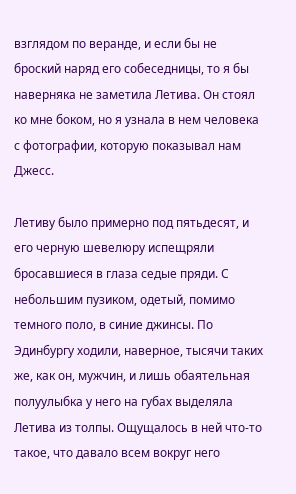взглядом по веранде, и если бы не броский наряд его собеседницы, то я бы наверняка не заметила Летива. Он стоял ко мне боком, но я узнала в нем человека с фотографии, которую показывал нам Джесс.

Летиву было примерно под пятьдесят, и его черную шевелюру испещряли бросавшиеся в глаза седые пряди. С небольшим пузиком, одетый, помимо темного поло, в синие джинсы. По Эдинбургу ходили, наверное, тысячи таких же, как он, мужчин, и лишь обаятельная полуулыбка у него на губах выделяла Летива из толпы. Ощущалось в ней что-то такое, что давало всем вокруг него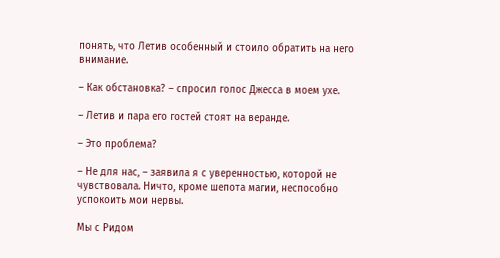понять, что Летив особенный и стоило обратить на него внимание.

– Как обстановка? – спросил голос Джесса в моем ухе.

– Летив и пара его гостей стоят на веранде.

– Это проблема?

– Не для нас, – заявила я с уверенностью, которой не чувствовала. Ничто, кроме шепота магии, неспособно успокоить мои нервы.

Мы с Ридом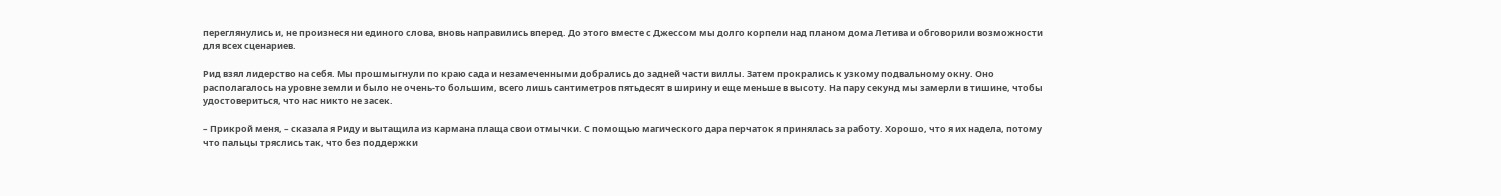переглянулись и, не произнеся ни единого слова, вновь направились вперед. До этого вместе с Джессом мы долго корпели над планом дома Летива и обговорили возможности для всех сценариев.

Рид взял лидерство на себя. Мы прошмыгнули по краю сада и незамеченными добрались до задней части виллы. Затем прокрались к узкому подвальному окну. Оно располагалось на уровне земли и было не очень-то большим, всего лишь сантиметров пятьдесят в ширину и еще меньше в высоту. На пару секунд мы замерли в тишине, чтобы удостовериться, что нас никто не засек.

– Прикрой меня, – сказала я Риду и вытащила из кармана плаща свои отмычки. С помощью магического дара перчаток я принялась за работу. Хорошо, что я их надела, потому что пальцы тряслись так, что без поддержки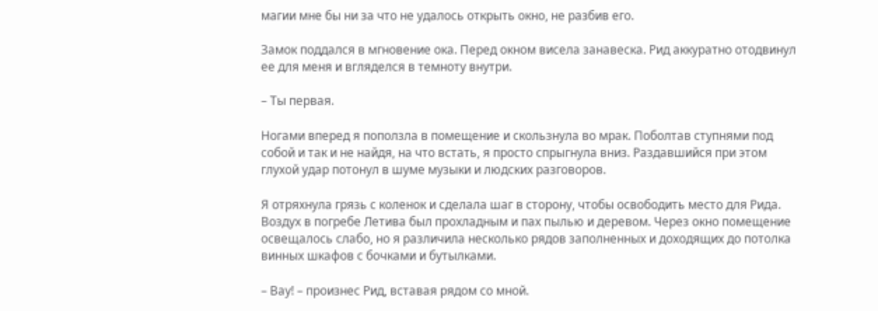магии мне бы ни за что не удалось открыть окно, не разбив его.

Замок поддался в мгновение ока. Перед окном висела занавеска. Рид аккуратно отодвинул ее для меня и вгляделся в темноту внутри.

– Ты первая.

Ногами вперед я поползла в помещение и скользнула во мрак. Поболтав ступнями под собой и так и не найдя, на что встать, я просто спрыгнула вниз. Раздавшийся при этом глухой удар потонул в шуме музыки и людских разговоров.

Я отряхнула грязь с коленок и сделала шаг в сторону, чтобы освободить место для Рида. Воздух в погребе Летива был прохладным и пах пылью и деревом. Через окно помещение освещалось слабо, но я различила несколько рядов заполненных и доходящих до потолка винных шкафов с бочками и бутылками.

– Вау! – произнес Рид, вставая рядом со мной.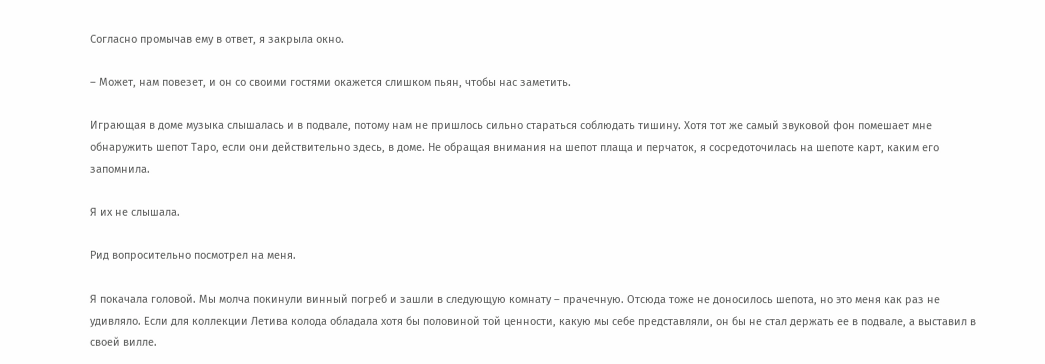Согласно промычав ему в ответ, я закрыла окно.

– Может, нам повезет, и он со своими гостями окажется слишком пьян, чтобы нас заметить.

Играющая в доме музыка слышалась и в подвале, потому нам не пришлось сильно стараться соблюдать тишину. Хотя тот же самый звуковой фон помешает мне обнаружить шепот Таро, если они действительно здесь, в доме. Не обращая внимания на шепот плаща и перчаток, я сосредоточилась на шепоте карт, каким его запомнила.

Я их не слышала.

Рид вопросительно посмотрел на меня.

Я покачала головой. Мы молча покинули винный погреб и зашли в следующую комнату – прачечную. Отсюда тоже не доносилось шепота, но это меня как раз не удивляло. Если для коллекции Летива колода обладала хотя бы половиной той ценности, какую мы себе представляли, он бы не стал держать ее в подвале, а выставил в своей вилле.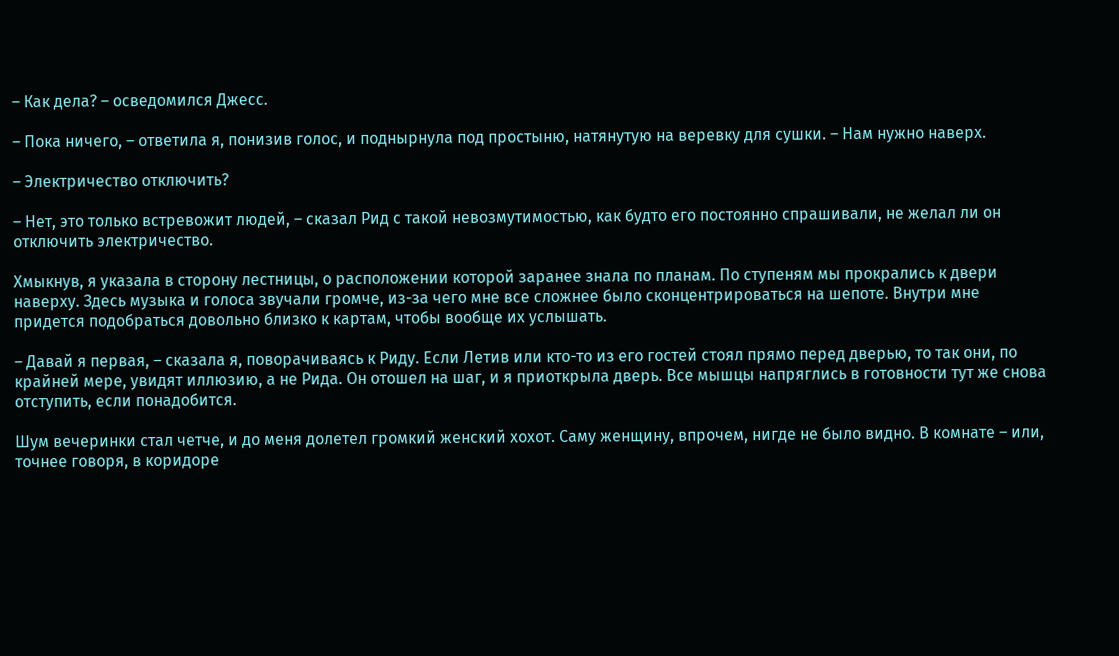– Как дела? – осведомился Джесс.

– Пока ничего, – ответила я, понизив голос, и поднырнула под простыню, натянутую на веревку для сушки. – Нам нужно наверх.

– Электричество отключить?

– Нет, это только встревожит людей, – сказал Рид с такой невозмутимостью, как будто его постоянно спрашивали, не желал ли он отключить электричество.

Хмыкнув, я указала в сторону лестницы, о расположении которой заранее знала по планам. По ступеням мы прокрались к двери наверху. Здесь музыка и голоса звучали громче, из-за чего мне все сложнее было сконцентрироваться на шепоте. Внутри мне придется подобраться довольно близко к картам, чтобы вообще их услышать.

– Давай я первая, – сказала я, поворачиваясь к Риду. Если Летив или кто-то из его гостей стоял прямо перед дверью, то так они, по крайней мере, увидят иллюзию, а не Рида. Он отошел на шаг, и я приоткрыла дверь. Все мышцы напряглись в готовности тут же снова отступить, если понадобится.

Шум вечеринки стал четче, и до меня долетел громкий женский хохот. Саму женщину, впрочем, нигде не было видно. В комнате – или, точнее говоря, в коридоре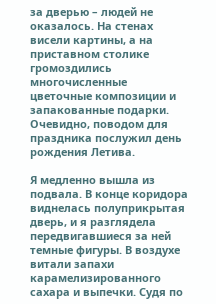за дверью – людей не оказалось. На стенах висели картины, а на приставном столике громоздились многочисленные цветочные композиции и запакованные подарки. Очевидно, поводом для праздника послужил день рождения Летива.

Я медленно вышла из подвала. В конце коридора виднелась полуприкрытая дверь, и я разглядела передвигавшиеся за ней темные фигуры. В воздухе витали запахи карамелизированного сахара и выпечки. Судя по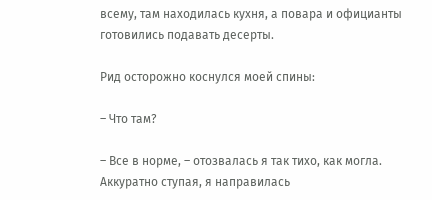всему, там находилась кухня, а повара и официанты готовились подавать десерты.

Рид осторожно коснулся моей спины:

– Что там?

– Все в норме, – отозвалась я так тихо, как могла. Аккуратно ступая, я направилась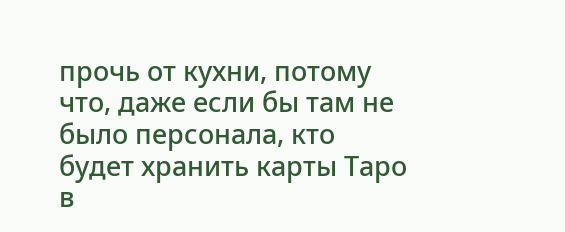прочь от кухни, потому что, даже если бы там не было персонала, кто будет хранить карты Таро в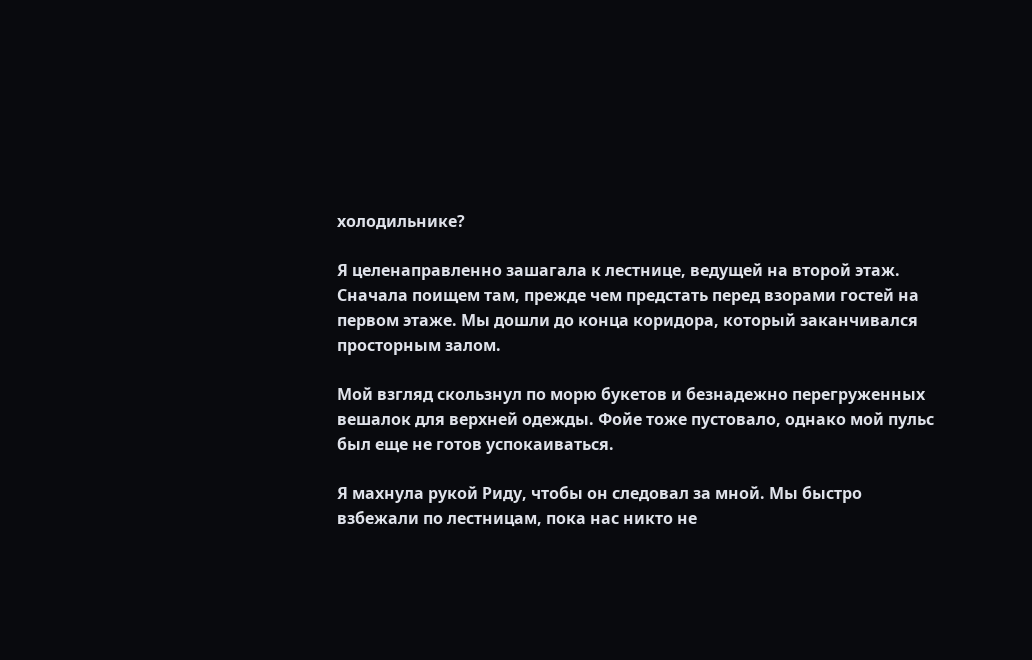холодильнике?

Я целенаправленно зашагала к лестнице, ведущей на второй этаж. Сначала поищем там, прежде чем предстать перед взорами гостей на первом этаже. Мы дошли до конца коридора, который заканчивался просторным залом.

Мой взгляд скользнул по морю букетов и безнадежно перегруженных вешалок для верхней одежды. Фойе тоже пустовало, однако мой пульс был еще не готов успокаиваться.

Я махнула рукой Риду, чтобы он следовал за мной. Мы быстро взбежали по лестницам, пока нас никто не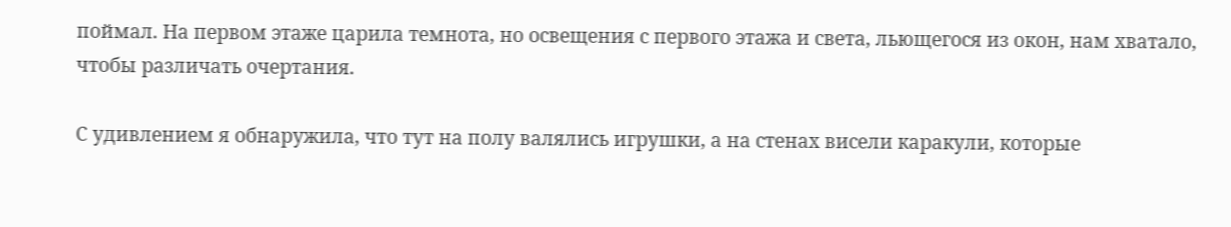поймал. На первом этаже царила темнота, но освещения с первого этажа и света, льющегося из окон, нам хватало, чтобы различать очертания.

С удивлением я обнаружила, что тут на полу валялись игрушки, а на стенах висели каракули, которые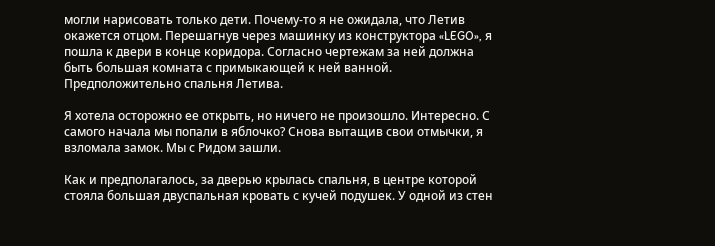могли нарисовать только дети. Почему-то я не ожидала, что Летив окажется отцом. Перешагнув через машинку из конструктора «LEGO», я пошла к двери в конце коридора. Согласно чертежам за ней должна быть большая комната с примыкающей к ней ванной. Предположительно спальня Летива.

Я хотела осторожно ее открыть, но ничего не произошло. Интересно. С самого начала мы попали в яблочко? Снова вытащив свои отмычки, я взломала замок. Мы с Ридом зашли.

Как и предполагалось, за дверью крылась спальня, в центре которой стояла большая двуспальная кровать с кучей подушек. У одной из стен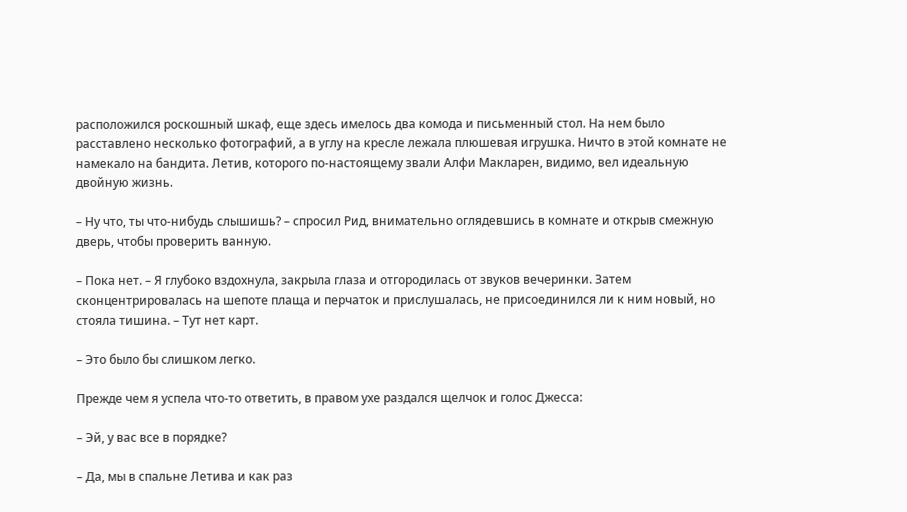расположился роскошный шкаф, еще здесь имелось два комода и письменный стол. На нем было расставлено несколько фотографий, а в углу на кресле лежала плюшевая игрушка. Ничто в этой комнате не намекало на бандита. Летив, которого по-настоящему звали Алфи Макларен, видимо, вел идеальную двойную жизнь.

– Ну что, ты что-нибудь слышишь? – спросил Рид, внимательно оглядевшись в комнате и открыв смежную дверь, чтобы проверить ванную.

– Пока нет. – Я глубоко вздохнула, закрыла глаза и отгородилась от звуков вечеринки. Затем сконцентрировалась на шепоте плаща и перчаток и прислушалась, не присоединился ли к ним новый, но стояла тишина. – Тут нет карт.

– Это было бы слишком легко.

Прежде чем я успела что-то ответить, в правом ухе раздался щелчок и голос Джесса:

– Эй, у вас все в порядке?

– Да, мы в спальне Летива и как раз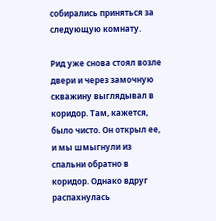собирались приняться за следующую комнату.

Рид уже снова стоял возле двери и через замочную скважину выглядывал в коридор. Там, кажется, было чисто. Он открыл ее, и мы шмыгнули из спальни обратно в коридор. Однако вдруг распахнулась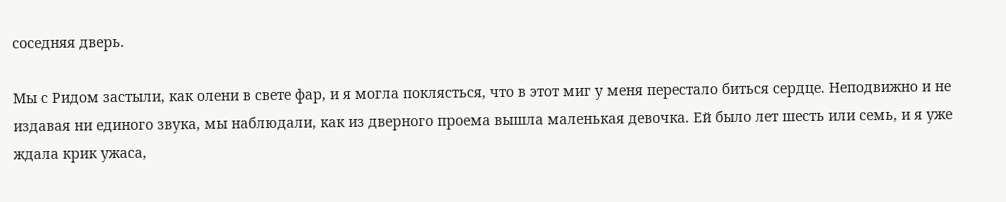соседняя дверь.

Мы с Ридом застыли, как олени в свете фар, и я могла поклясться, что в этот миг у меня перестало биться сердце. Неподвижно и не издавая ни единого звука, мы наблюдали, как из дверного проема вышла маленькая девочка. Ей было лет шесть или семь, и я уже ждала крик ужаса,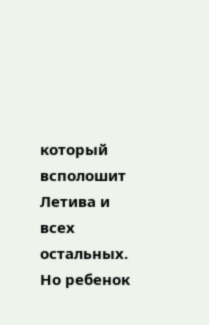который всполошит Летива и всех остальных. Но ребенок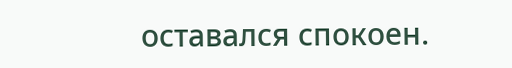оставался спокоен.